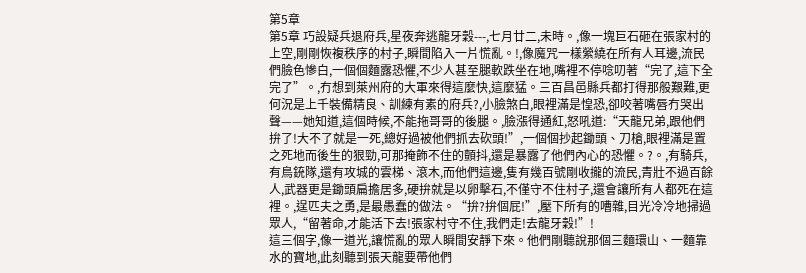第5章
第5章 巧設疑兵退府兵,星夜奔逃龍牙穀---,七月廿二,未時。,像一塊巨石砸在張家村的上空,剛剛恢複秩序的村子,瞬間陷入一片慌亂。!,像魔咒一樣縈繞在所有人耳邊,流民們臉色慘白,一個個麵露恐懼,不少人甚至腿軟跌坐在地,嘴裡不停唸叨著“完了,這下全完了”。,冇想到萊州府的大軍來得這麼快,這麼猛。三百昌邑縣兵都打得那般艱難,更何況是上千裝備精良、訓練有素的府兵?,小臉煞白,眼裡滿是惶恐,卻咬著嘴唇冇哭出聲——她知道,這個時候,不能拖哥哥的後腿。,臉漲得通紅,怒吼道:“天龍兄弟,跟他們拚了!大不了就是一死,總好過被他們抓去砍頭!”,一個個抄起鋤頭、刀槍,眼裡滿是置之死地而後生的狠勁,可那掩飾不住的顫抖,還是暴露了他們內心的恐懼。?。,有騎兵,有鳥銃隊,還有攻城的雲梯、滾木,而他們這邊,隻有幾百號剛收攏的流民,青壯不過百餘人,武器更是鋤頭扁擔居多,硬拚就是以卵擊石,不僅守不住村子,還會讓所有人都死在這裡。,逞匹夫之勇,是最愚蠢的做法。“拚?拚個屁!”,壓下所有的嘈雜,目光冷冷地掃過眾人,“留著命,才能活下去!張家村守不住,我們走!去龍牙穀!”!
這三個字,像一道光,讓慌亂的眾人瞬間安靜下來。他們剛聽說那個三麵環山、一麵靠水的寶地,此刻聽到張天龍要帶他們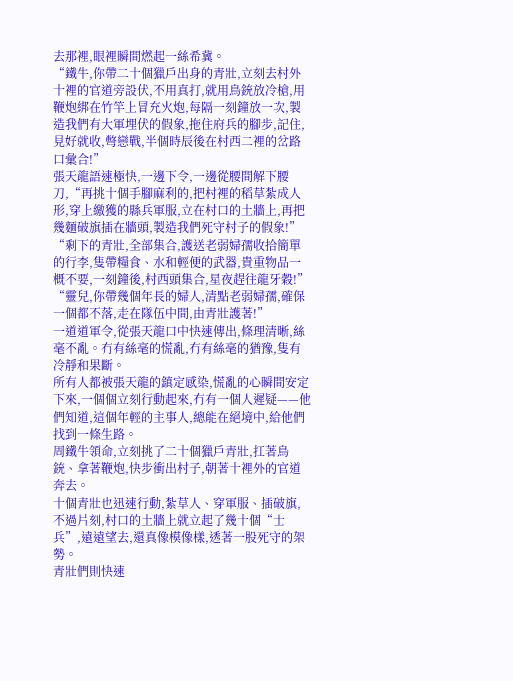去那裡,眼裡瞬間燃起一絲希冀。
“鐵牛,你帶二十個獵戶出身的青壯,立刻去村外十裡的官道旁設伏,不用真打,就用鳥銃放冷槍,用鞭炮綁在竹竿上冒充火炮,每隔一刻鐘放一次,製造我們有大軍埋伏的假象,拖住府兵的腳步,記住,見好就收,彆戀戰,半個時辰後在村西二裡的岔路口彙合!”
張天龍語速極快,一邊下令,一邊從腰間解下腰刀,“再挑十個手腳麻利的,把村裡的稻草紮成人形,穿上繳獲的縣兵軍服,立在村口的土牆上,再把幾麵破旗插在牆頭,製造我們死守村子的假象!”
“剩下的青壯,全部集合,護送老弱婦孺收拾簡單的行李,隻帶糧食、水和輕便的武器,貴重物品一概不要,一刻鐘後,村西頭集合,星夜趕往龍牙穀!”
“靈兒,你帶幾個年長的婦人,清點老弱婦孺,確保一個都不落,走在隊伍中間,由青壯護著!”
一道道軍令,從張天龍口中快速傳出,條理清晰,絲毫不亂。冇有絲毫的慌亂,冇有絲毫的猶豫,隻有冷靜和果斷。
所有人都被張天龍的鎮定感染,慌亂的心瞬間安定下來,一個個立刻行動起來,冇有一個人遲疑——他們知道,這個年輕的主事人,總能在絕境中,給他們找到一條生路。
周鐵牛領命,立刻挑了二十個獵戶青壯,扛著鳥銃、拿著鞭炮,快步衝出村子,朝著十裡外的官道奔去。
十個青壯也迅速行動,紮草人、穿軍服、插破旗,不過片刻,村口的土牆上就立起了幾十個“士兵”,遠遠望去,還真像模像樣,透著一股死守的架勢。
青壯們則快速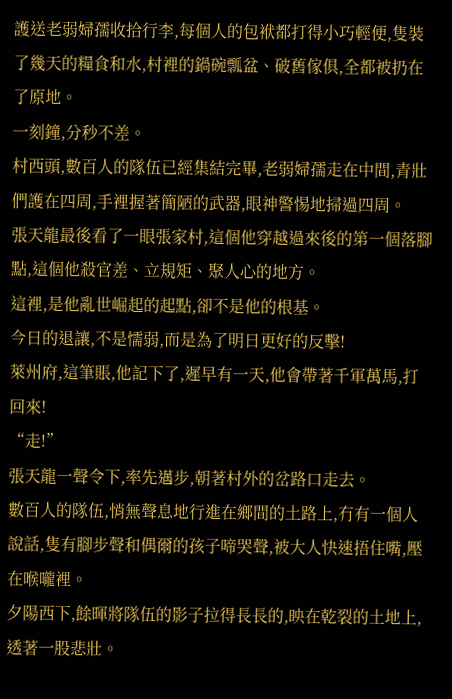護送老弱婦孺收拾行李,每個人的包袱都打得小巧輕便,隻裝了幾天的糧食和水,村裡的鍋碗瓢盆、破舊傢俱,全都被扔在了原地。
一刻鐘,分秒不差。
村西頭,數百人的隊伍已經集結完畢,老弱婦孺走在中間,青壯們護在四周,手裡握著簡陋的武器,眼神警惕地掃過四周。
張天龍最後看了一眼張家村,這個他穿越過來後的第一個落腳點,這個他殺官差、立規矩、聚人心的地方。
這裡,是他亂世崛起的起點,卻不是他的根基。
今日的退讓,不是懦弱,而是為了明日更好的反擊!
萊州府,這筆賬,他記下了,遲早有一天,他會帶著千軍萬馬,打回來!
“走!”
張天龍一聲令下,率先邁步,朝著村外的岔路口走去。
數百人的隊伍,悄無聲息地行進在鄉間的土路上,冇有一個人說話,隻有腳步聲和偶爾的孩子啼哭聲,被大人快速捂住嘴,壓在喉嚨裡。
夕陽西下,餘暉將隊伍的影子拉得長長的,映在乾裂的土地上,透著一股悲壯。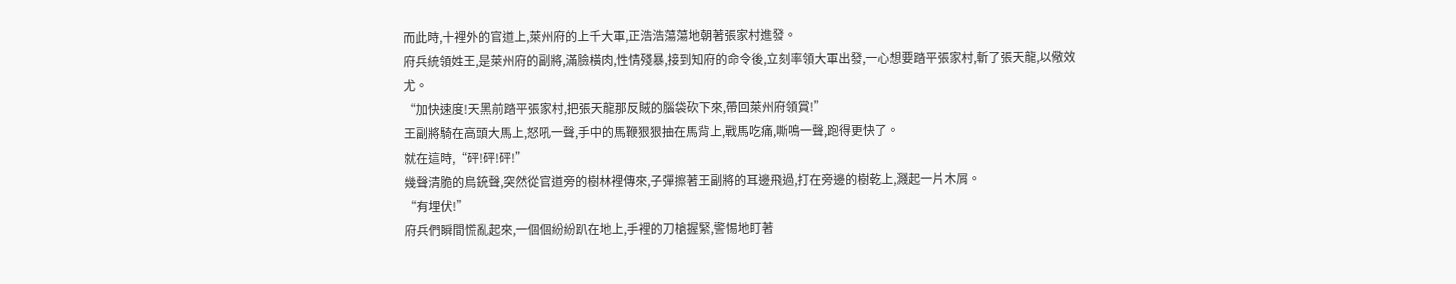而此時,十裡外的官道上,萊州府的上千大軍,正浩浩蕩蕩地朝著張家村進發。
府兵統領姓王,是萊州府的副將,滿臉橫肉,性情殘暴,接到知府的命令後,立刻率領大軍出發,一心想要踏平張家村,斬了張天龍,以儆效尤。
“加快速度!天黑前踏平張家村,把張天龍那反賊的腦袋砍下來,帶回萊州府領賞!”
王副將騎在高頭大馬上,怒吼一聲,手中的馬鞭狠狠抽在馬背上,戰馬吃痛,嘶鳴一聲,跑得更快了。
就在這時,“砰!砰!砰!”
幾聲清脆的鳥銃聲,突然從官道旁的樹林裡傳來,子彈擦著王副將的耳邊飛過,打在旁邊的樹乾上,濺起一片木屑。
“有埋伏!”
府兵們瞬間慌亂起來,一個個紛紛趴在地上,手裡的刀槍握緊,警惕地盯著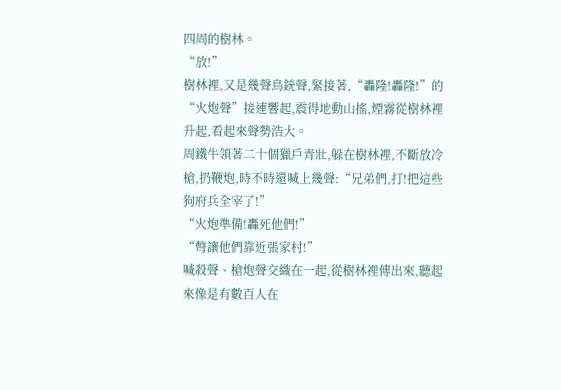四周的樹林。
“放!”
樹林裡,又是幾聲鳥銃聲,緊接著,“轟隆!轟隆!”的“火炮聲”接連響起,震得地動山搖,煙霧從樹林裡升起,看起來聲勢浩大。
周鐵牛領著二十個獵戶青壯,躲在樹林裡,不斷放冷槍,扔鞭炮,時不時還喊上幾聲:“兄弟們,打!把這些狗府兵全宰了!”
“火炮準備!轟死他們!”
“彆讓他們靠近張家村!”
喊殺聲、槍炮聲交織在一起,從樹林裡傳出來,聽起來像是有數百人在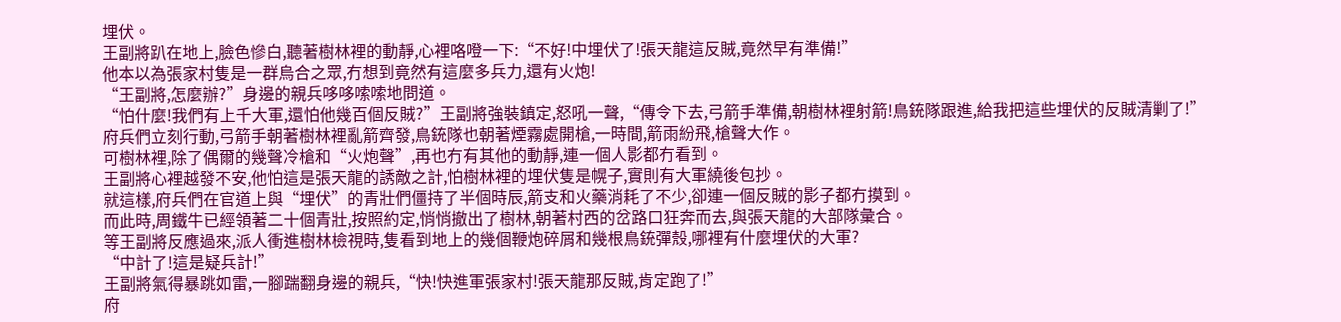埋伏。
王副將趴在地上,臉色慘白,聽著樹林裡的動靜,心裡咯噔一下:“不好!中埋伏了!張天龍這反賊,竟然早有準備!”
他本以為張家村隻是一群烏合之眾,冇想到竟然有這麼多兵力,還有火炮!
“王副將,怎麼辦?”身邊的親兵哆哆嗦嗦地問道。
“怕什麼!我們有上千大軍,還怕他幾百個反賊?”王副將強裝鎮定,怒吼一聲,“傳令下去,弓箭手準備,朝樹林裡射箭!鳥銃隊跟進,給我把這些埋伏的反賊清剿了!”
府兵們立刻行動,弓箭手朝著樹林裡亂箭齊發,鳥銃隊也朝著煙霧處開槍,一時間,箭雨紛飛,槍聲大作。
可樹林裡,除了偶爾的幾聲冷槍和“火炮聲”,再也冇有其他的動靜,連一個人影都冇看到。
王副將心裡越發不安,他怕這是張天龍的誘敵之計,怕樹林裡的埋伏隻是幌子,實則有大軍繞後包抄。
就這樣,府兵們在官道上與“埋伏”的青壯們僵持了半個時辰,箭支和火藥消耗了不少,卻連一個反賊的影子都冇摸到。
而此時,周鐵牛已經領著二十個青壯,按照約定,悄悄撤出了樹林,朝著村西的岔路口狂奔而去,與張天龍的大部隊彙合。
等王副將反應過來,派人衝進樹林檢視時,隻看到地上的幾個鞭炮碎屑和幾根鳥銃彈殼,哪裡有什麼埋伏的大軍?
“中計了!這是疑兵計!”
王副將氣得暴跳如雷,一腳踹翻身邊的親兵,“快!快進軍張家村!張天龍那反賊,肯定跑了!”
府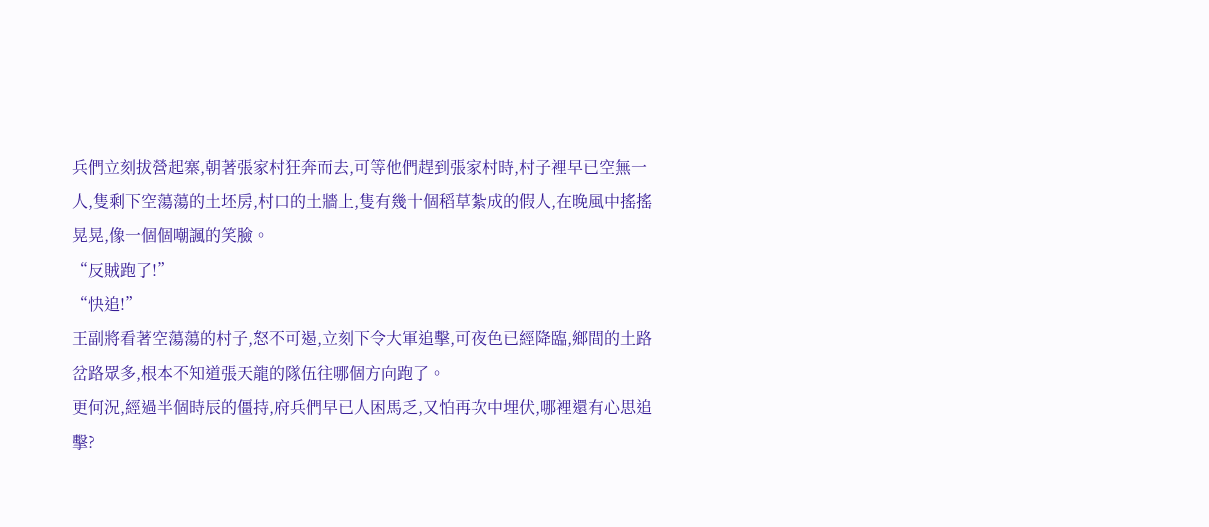兵們立刻拔營起寨,朝著張家村狂奔而去,可等他們趕到張家村時,村子裡早已空無一人,隻剩下空蕩蕩的土坯房,村口的土牆上,隻有幾十個稻草紮成的假人,在晚風中搖搖晃晃,像一個個嘲諷的笑臉。
“反賊跑了!”
“快追!”
王副將看著空蕩蕩的村子,怒不可遏,立刻下令大軍追擊,可夜色已經降臨,鄉間的土路岔路眾多,根本不知道張天龍的隊伍往哪個方向跑了。
更何況,經過半個時辰的僵持,府兵們早已人困馬乏,又怕再次中埋伏,哪裡還有心思追擊?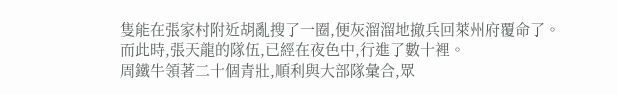隻能在張家村附近胡亂搜了一圈,便灰溜溜地撤兵回萊州府覆命了。
而此時,張天龍的隊伍,已經在夜色中,行進了數十裡。
周鐵牛領著二十個青壯,順利與大部隊彙合,眾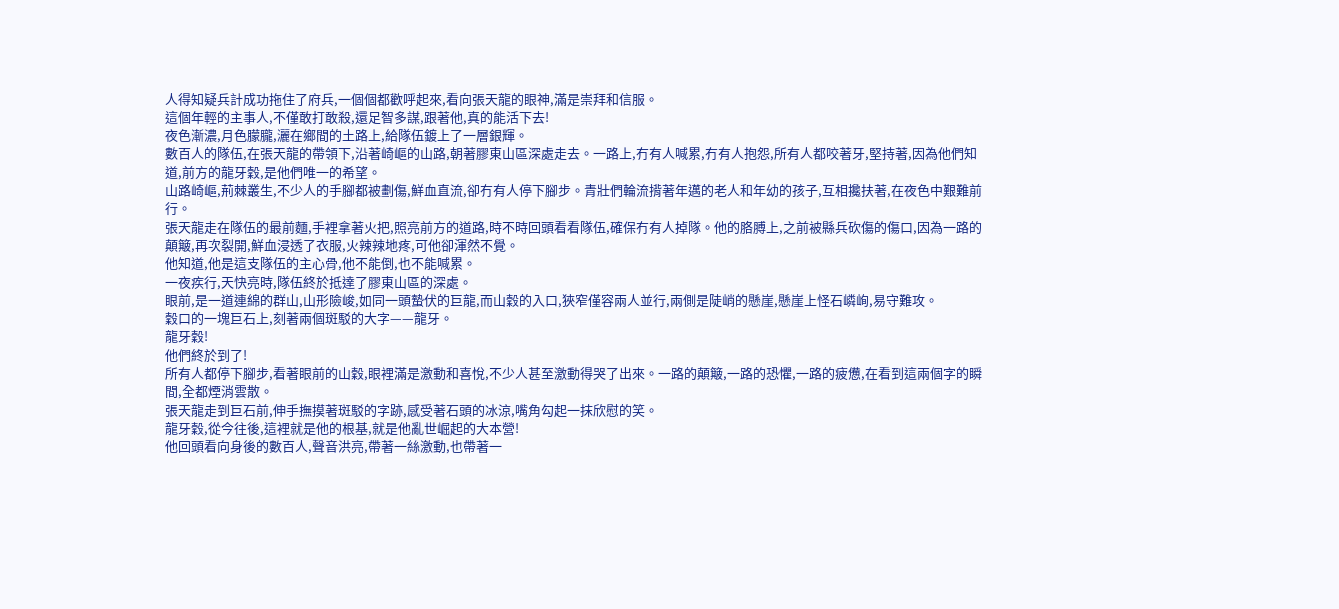人得知疑兵計成功拖住了府兵,一個個都歡呼起來,看向張天龍的眼神,滿是崇拜和信服。
這個年輕的主事人,不僅敢打敢殺,還足智多謀,跟著他,真的能活下去!
夜色漸濃,月色朦朧,灑在鄉間的土路上,給隊伍鍍上了一層銀輝。
數百人的隊伍,在張天龍的帶領下,沿著崎嶇的山路,朝著膠東山區深處走去。一路上,冇有人喊累,冇有人抱怨,所有人都咬著牙,堅持著,因為他們知道,前方的龍牙穀,是他們唯一的希望。
山路崎嶇,荊棘叢生,不少人的手腳都被劃傷,鮮血直流,卻冇有人停下腳步。青壯們輪流揹著年邁的老人和年幼的孩子,互相攙扶著,在夜色中艱難前行。
張天龍走在隊伍的最前麵,手裡拿著火把,照亮前方的道路,時不時回頭看看隊伍,確保冇有人掉隊。他的胳膊上,之前被縣兵砍傷的傷口,因為一路的顛簸,再次裂開,鮮血浸透了衣服,火辣辣地疼,可他卻渾然不覺。
他知道,他是這支隊伍的主心骨,他不能倒,也不能喊累。
一夜疾行,天快亮時,隊伍終於抵達了膠東山區的深處。
眼前,是一道連綿的群山,山形險峻,如同一頭蟄伏的巨龍,而山穀的入口,狹窄僅容兩人並行,兩側是陡峭的懸崖,懸崖上怪石嶙峋,易守難攻。
穀口的一塊巨石上,刻著兩個斑駁的大字——龍牙。
龍牙穀!
他們終於到了!
所有人都停下腳步,看著眼前的山穀,眼裡滿是激動和喜悅,不少人甚至激動得哭了出來。一路的顛簸,一路的恐懼,一路的疲憊,在看到這兩個字的瞬間,全都煙消雲散。
張天龍走到巨石前,伸手撫摸著斑駁的字跡,感受著石頭的冰涼,嘴角勾起一抹欣慰的笑。
龍牙穀,從今往後,這裡就是他的根基,就是他亂世崛起的大本營!
他回頭看向身後的數百人,聲音洪亮,帶著一絲激動,也帶著一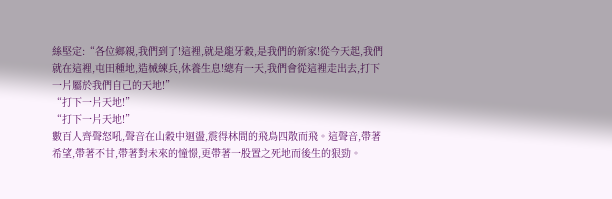絲堅定:“各位鄉親,我們到了!這裡,就是龍牙穀,是我們的新家!從今天起,我們就在這裡,屯田種地,造械練兵,休養生息!總有一天,我們會從這裡走出去,打下一片屬於我們自己的天地!”
“打下一片天地!”
“打下一片天地!”
數百人齊聲怒吼,聲音在山穀中迴盪,震得林間的飛鳥四散而飛。這聲音,帶著希望,帶著不甘,帶著對未來的憧憬,更帶著一股置之死地而後生的狠勁。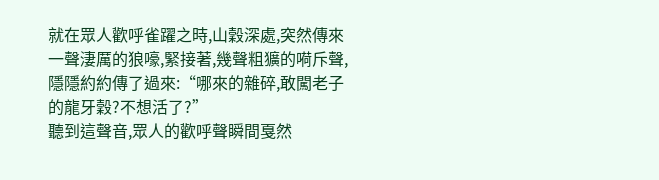就在眾人歡呼雀躍之時,山穀深處,突然傳來一聲淒厲的狼嚎,緊接著,幾聲粗獷的嗬斥聲,隱隱約約傳了過來:“哪來的雜碎,敢闖老子的龍牙穀?不想活了?”
聽到這聲音,眾人的歡呼聲瞬間戛然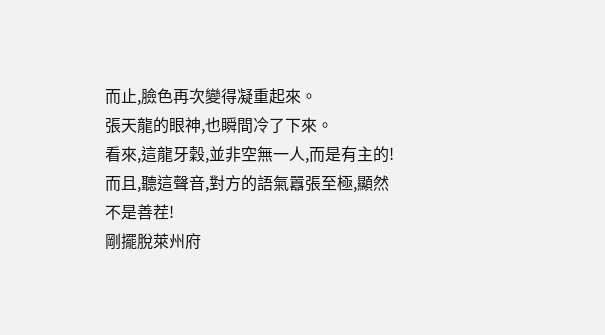而止,臉色再次變得凝重起來。
張天龍的眼神,也瞬間冷了下來。
看來,這龍牙穀,並非空無一人,而是有主的!
而且,聽這聲音,對方的語氣囂張至極,顯然不是善茬!
剛擺脫萊州府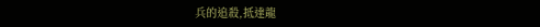兵的追殺,抵達龍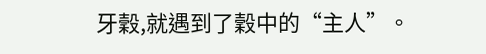牙穀,就遇到了穀中的“主人”。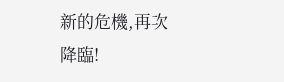新的危機,再次降臨!